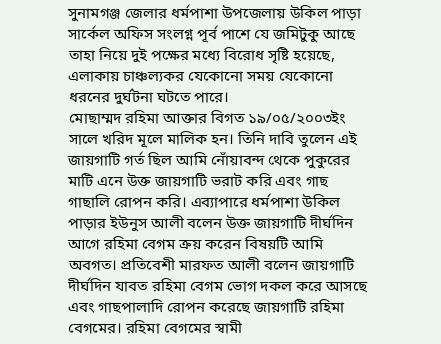সুনামগঞ্জ জেলার ধর্মপাশা উপজেলায় উকিল পাড়া সার্কেল অফিস সংলগ্ন পূর্ব পাশে যে জমিটুকু আছে তাহা নিয়ে দুই পক্ষের মধ্যে বিরোধ সৃষ্টি হয়েছে, এলাকায় চাঞ্চল্যকর যেকোনো সময় যেকোনো ধরনের দুর্ঘটনা ঘটতে পারে।
মোছাম্মদ রহিমা আক্তার বিগত ১৯/০৫/২০০৩ইং সালে খরিদ মূলে মালিক হন। তিনি দাবি তুলেন এই জায়গাটি গর্ত ছিল আমি নোঁয়াবন্দ থেকে পুকুরের মাটি এনে উক্ত জায়গাটি ভরাট করি এবং গাছ গাছালি রোপন করি। এব্যাপারে ধর্মপাশা উকিল পাড়ার ইউনুস আলী বলেন উক্ত জায়গাটি দীর্ঘদিন আগে রহিমা বেগম ক্রয় করেন বিষয়টি আমি অবগত। প্রতিবেশী মারফত আলী বলেন জায়গাটি দীর্ঘদিন যাবত রহিমা বেগম ভোগ দকল করে আসছে এবং গাছপালাদি রোপন করেছে জায়গাটি রহিমা বেগমের। রহিমা বেগমের স্বামী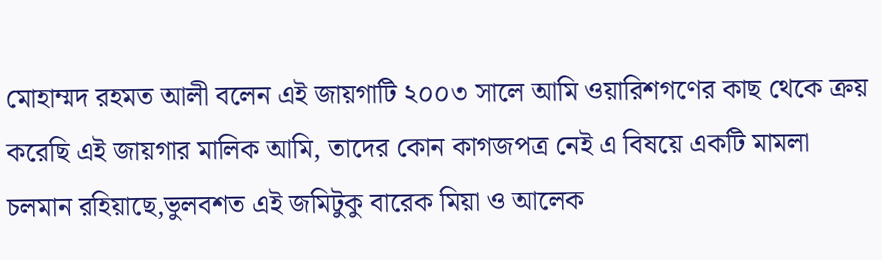মোহাম্মদ রহমত আলী বলেন এই জায়গাটি ২০০৩ সালে আমি ওয়ারিশগণের কাছ থেকে ক্রয় করেছি এই জায়গার মালিক আমি, তাদের কোন কাগজপত্র নেই এ বিষয়ে একটি মামলা চলমান রহিয়াছে,ভুলবশত এই জমিটুকু বারেক মিয়া ও আলেক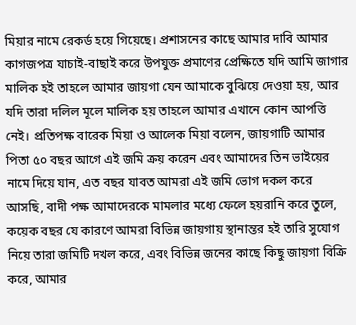মিয়ার নামে রেকর্ড হয়ে গিয়েছে। প্রশাসনের কাছে আমার দাবি আমার কাগজপত্র যাচাই-বাছাই করে উপযুক্ত প্রমাণের প্রেক্ষিতে যদি আমি জাগার মালিক হই তাহলে আমার জায়গা যেন আমাকে বুঝিয়ে দেওয়া হয়, আর যদি তারা দলিল মূলে মালিক হয় তাহলে আমার এখানে কোন আপত্তি নেই। প্রতিপক্ষ বারেক মিয়া ও আলেক মিয়া বলেন, জায়গাটি আমার পিতা ৫০ বছর আগে এই জমি ক্রয় করেন এবং আমাদের তিন ভাইয়ের নামে দিয়ে যান, এত বছর যাবত আমরা এই জমি ভোগ দকল করে আসছি, বাদী পক্ষ আমাদেরকে মামলার মধ্যে ফেলে হয়রানি করে তুলে, কয়েক বছর যে কারণে আমরা বিভিন্ন জায়গায় স্থানান্তর হই তারি সুযোগ নিয়ে তারা জমিটি দখল করে, এবং বিভিন্ন জনের কাছে কিছু জায়গা বিক্রি করে, আমার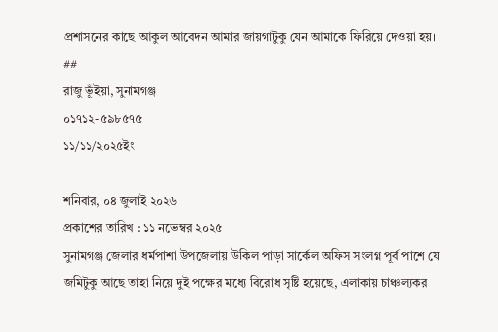প্রশাসনের কাছে আকুল আবেদন আমার জায়গাটুকু যেন আমাকে ফিরিয়ে দেওয়া হয়। ##
রাজু ভূঁইয়া, সুনামগঞ্জ
০১৭১২-৫৯৮৫৭৫
১১/১১/২০২৫ইং

শনিবার, ০৪ জুলাই ২০২৬
প্রকাশের তারিখ : ১১ নভেম্বর ২০২৫
সুনামগঞ্জ জেলার ধর্মপাশা উপজেলায় উকিল পাড়া সার্কেল অফিস সংলগ্ন পূর্ব পাশে যে জমিটুকু আছে তাহা নিয়ে দুই পক্ষের মধ্যে বিরোধ সৃষ্টি হয়েছে, এলাকায় চাঞ্চল্যকর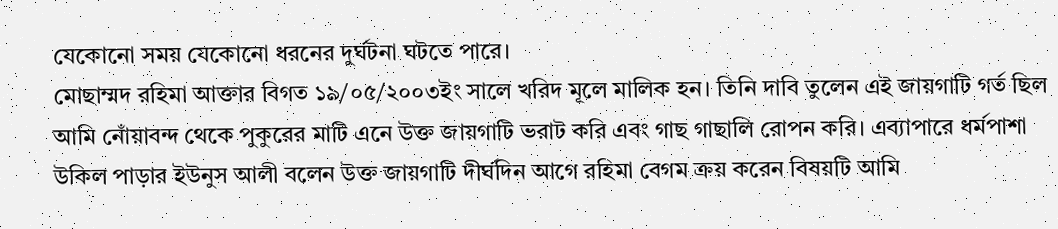যেকোনো সময় যেকোনো ধরনের দুর্ঘটনা ঘটতে পারে।
মোছাম্মদ রহিমা আক্তার বিগত ১৯/০৫/২০০৩ইং সালে খরিদ মূলে মালিক হন। তিনি দাবি তুলেন এই জায়গাটি গর্ত ছিল আমি নোঁয়াবন্দ থেকে পুকুরের মাটি এনে উক্ত জায়গাটি ভরাট করি এবং গাছ গাছালি রোপন করি। এব্যাপারে ধর্মপাশা উকিল পাড়ার ইউনুস আলী বলেন উক্ত জায়গাটি দীর্ঘদিন আগে রহিমা বেগম ক্রয় করেন বিষয়টি আমি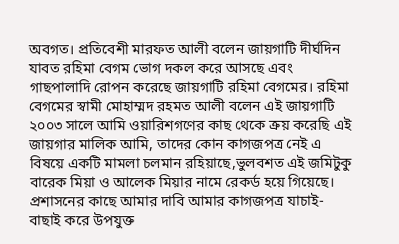অবগত। প্রতিবেশী মারফত আলী বলেন জায়গাটি দীর্ঘদিন যাবত রহিমা বেগম ভোগ দকল করে আসছে এবং গাছপালাদি রোপন করেছে জায়গাটি রহিমা বেগমের। রহিমা বেগমের স্বামী মোহাম্মদ রহমত আলী বলেন এই জায়গাটি ২০০৩ সালে আমি ওয়ারিশগণের কাছ থেকে ক্রয় করেছি এই জায়গার মালিক আমি, তাদের কোন কাগজপত্র নেই এ বিষয়ে একটি মামলা চলমান রহিয়াছে,ভুলবশত এই জমিটুকু বারেক মিয়া ও আলেক মিয়ার নামে রেকর্ড হয়ে গিয়েছে। প্রশাসনের কাছে আমার দাবি আমার কাগজপত্র যাচাই-বাছাই করে উপযুক্ত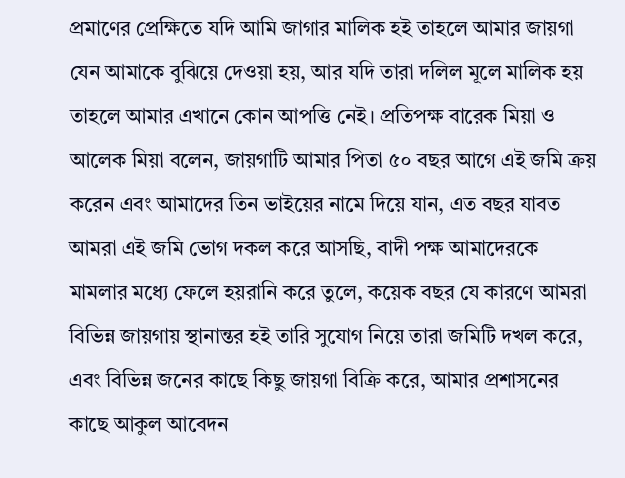প্রমাণের প্রেক্ষিতে যদি আমি জাগার মালিক হই তাহলে আমার জায়গা যেন আমাকে বুঝিয়ে দেওয়া হয়, আর যদি তারা দলিল মূলে মালিক হয় তাহলে আমার এখানে কোন আপত্তি নেই। প্রতিপক্ষ বারেক মিয়া ও আলেক মিয়া বলেন, জায়গাটি আমার পিতা ৫০ বছর আগে এই জমি ক্রয় করেন এবং আমাদের তিন ভাইয়ের নামে দিয়ে যান, এত বছর যাবত আমরা এই জমি ভোগ দকল করে আসছি, বাদী পক্ষ আমাদেরকে মামলার মধ্যে ফেলে হয়রানি করে তুলে, কয়েক বছর যে কারণে আমরা বিভিন্ন জায়গায় স্থানান্তর হই তারি সুযোগ নিয়ে তারা জমিটি দখল করে, এবং বিভিন্ন জনের কাছে কিছু জায়গা বিক্রি করে, আমার প্রশাসনের কাছে আকুল আবেদন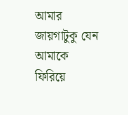আমার জায়গাটুকু যেন আমাকে ফিরিয়ে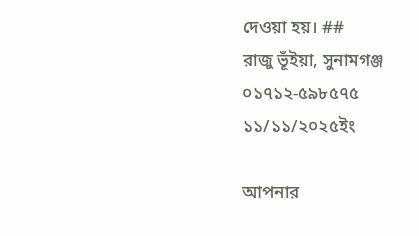দেওয়া হয়। ##
রাজু ভূঁইয়া, সুনামগঞ্জ
০১৭১২-৫৯৮৫৭৫
১১/১১/২০২৫ইং

আপনার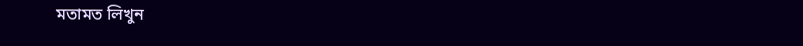মতামত লিখুন